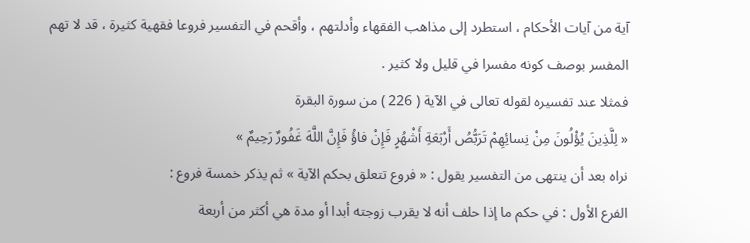آية من آيات الأحكام ، استطرد إلى مذاهب الفقهاء وأدلتهم ، وأقحم في التفسير فروعا فقهية كثيرة ، قد لا تهم المفسر بوصف كونه مفسرا في قليل ولا كثير .
فمثلا عند تفسيره لقوله تعالى في الآية ( 226 ) من سورة البقرة
« لِلَّذِينَ يُؤْلُونَ مِنْ نِسائِهِمْ تَرَبُّصُ أَرْبَعَةِ أَشْهُرٍ فَإِنْ فاؤُ فَإِنَّ اللَّهَ غَفُورٌ رَحِيمٌ »
نراه بعد أن ينتهى من التفسير يقول : « فروع تتعلق بحكم الآية » ثم يذكر خمسة فروع :
الفرع الأول : في حكم ما إذا حلف أنه لا يقرب زوجته أبدا أو مدة هي أكثر من أربعة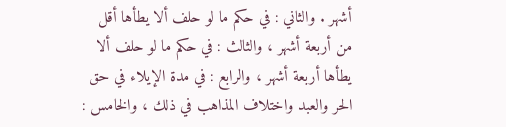أشهر . والثاني : في حكم ما لو حلف ألا يطأها أقل من أربعة أشهر ، والثالث : في حكم ما لو حلف ألا يطأها أربعة أشهر ، والرابع : في مدة الإيلاء في حق الحر والعبد واختلاف المذاهب في ذلك ، والخامس :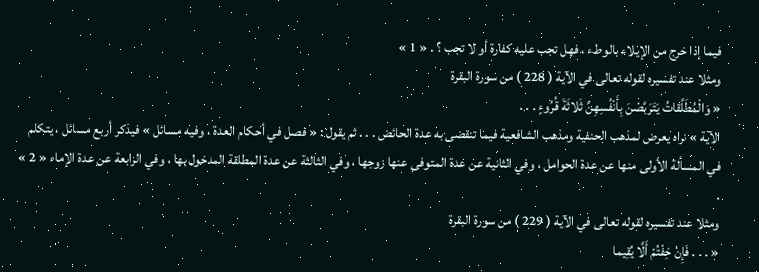فيما إذا خرج من الإيلاء بالوطء ، فهل تجب عليه كفارة أو لا تجب ؟ . « 1 »
ومثلا عند تفسيره لقوله تعالى في الآية ( 228 ) من سورة البقرة
« وَالْمُطَلَّقاتُ يَتَرَبَّصْنَ بِأَنْفُسِهِنَّ ثَلاثَةَ قُرُوءٍ . . .
الآية » نراه يعرض لمذهب الحنفية ومذهب الشافعية فيما تنقضى به عدة الحائض . . . ثم يقول : « فصل في أحكام العدة ، وفيه مسائل » فيذكر أربع مسائل ، يتكلم في المسألة الأولى منها عن عدة الحوامل ، وفي الثانية عن عدة المتوفى عنها زوجها ، وفي الثالثة عن عدة المطلقة المدخول بها ، وفي الرابعة عن عدة الإماء « 2 » .
ومثلا عند تفسيره لقوله تعالى في الآية ( 229 ) من سورة البقرة
« . . . فَإِنْ خِفْتُمْ أَلَّا يُقِيما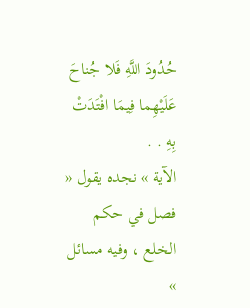حُدُودَ اللَّهِ فَلا جُناحَ عَلَيْهِما فِيمَا افْتَدَتْ بِهِ . .
الآية » نجده يقول « فصل في حكم الخلع ، وفيه مسائل »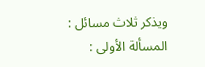ويذكر ثلاث مسائل : المسألة الأولى :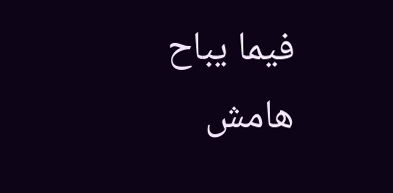فيما يباح
هامش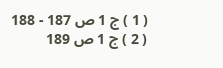( 1 ) ج 1 ص 187 - 188
( 2 ) ج 1 ص 189